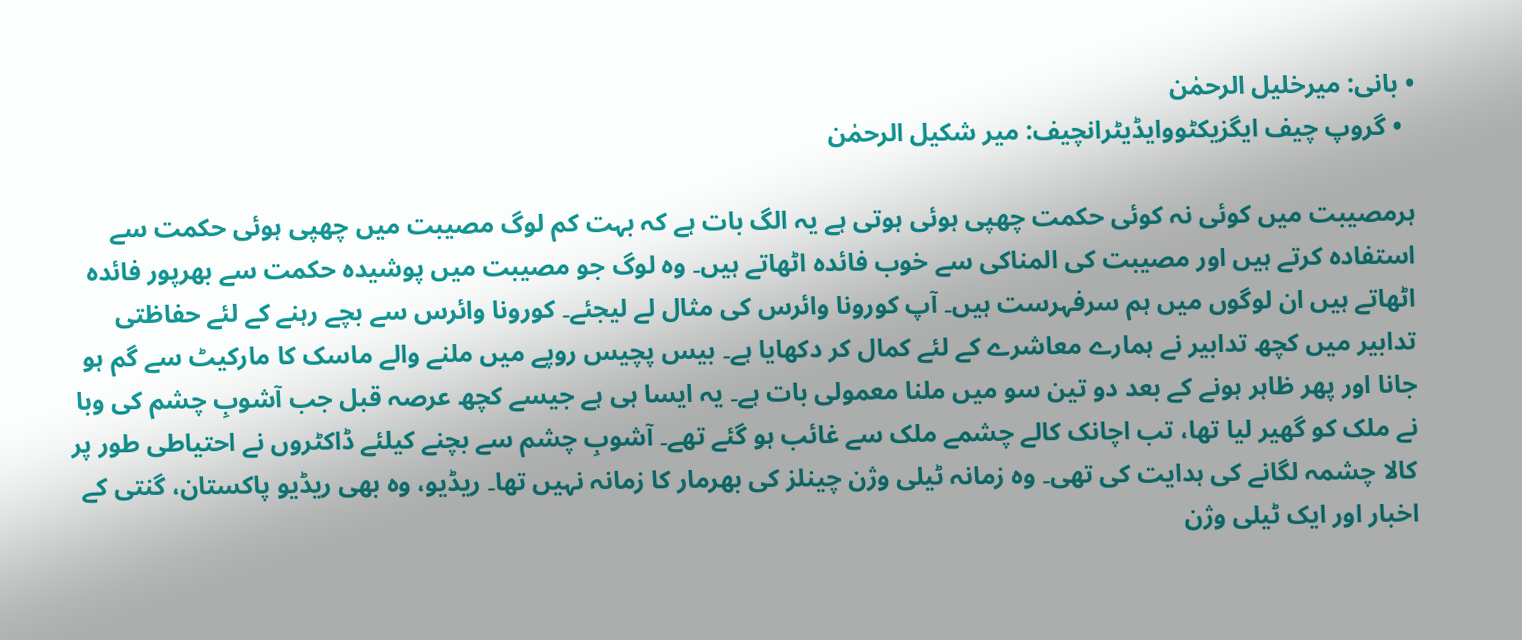• بانی: میرخلیل الرحمٰن
  • گروپ چیف ایگزیکٹووایڈیٹرانچیف: میر شکیل الرحمٰن

ہرمصیبت میں کوئی نہ کوئی حکمت چھپی ہوئی ہوتی ہے یہ الگ بات ہے کہ بہت کم لوگ مصیبت میں چھپی ہوئی حکمت سے استفادہ کرتے ہیں اور مصیبت کی المناکی سے خوب فائدہ اٹھاتے ہیں۔ وہ لوگ جو مصیبت میں پوشیدہ حکمت سے بھرپور فائدہ اٹھاتے ہیں ان لوگوں میں ہم سرفہرست ہیں۔ آپ کورونا وائرس کی مثال لے لیجئے۔ کورونا وائرس سے بچے رہنے کے لئے حفاظتی تدابیر میں کچھ تدابیر نے ہمارے معاشرے کے لئے کمال کر دکھایا ہے۔ بیس پچیس روپے میں ملنے والے ماسک کا مارکیٹ سے گم ہو جانا اور پھر ظاہر ہونے کے بعد دو تین سو میں ملنا معمولی بات ہے۔ یہ ایسا ہی ہے جیسے کچھ عرصہ قبل جب آشوبِ چشم کی وبا نے ملک کو گھیر لیا تھا، تب اچانک کالے چشمے ملک سے غائب ہو گئے تھے۔ آشوبِ چشم سے بچنے کیلئے ڈاکٹروں نے احتیاطی طور پر کالا چشمہ لگانے کی ہدایت کی تھی۔ وہ زمانہ ٹیلی وژن چینلز کی بھرمار کا زمانہ نہیں تھا۔ ریڈیو، وہ بھی ریڈیو پاکستان، گنتی کے اخبار اور ایک ٹیلی وژن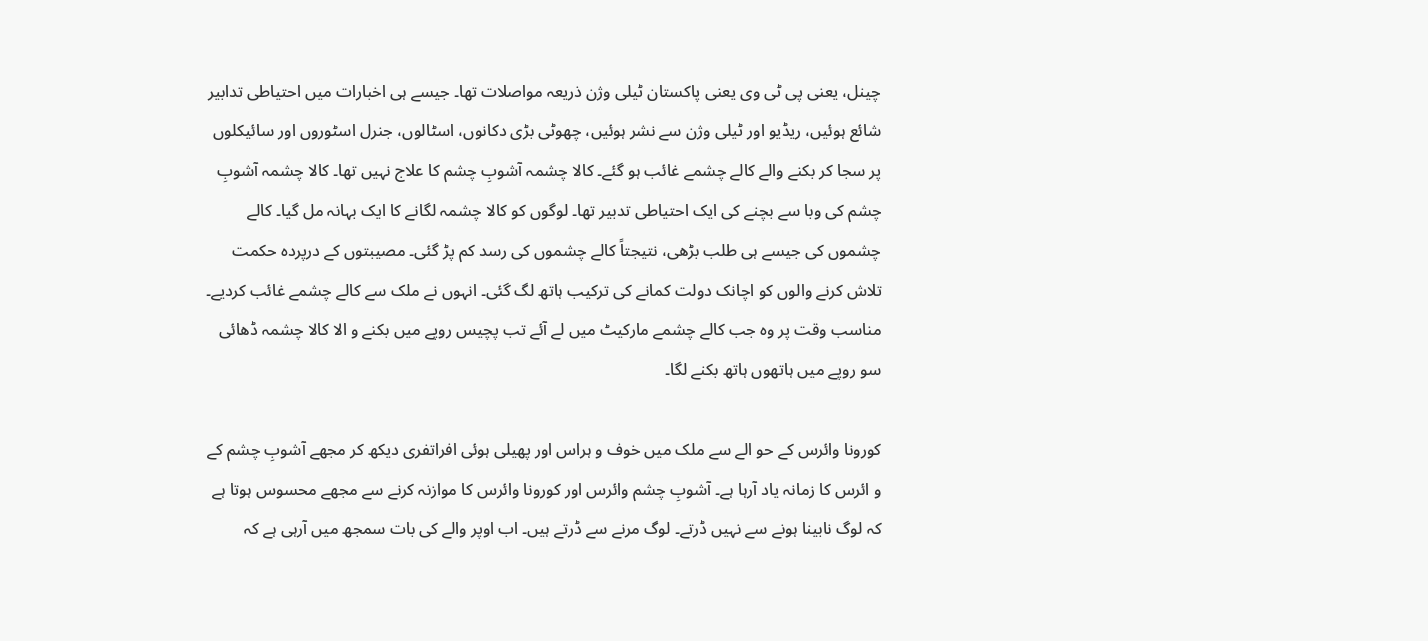چینل، یعنی پی ٹی وی یعنی پاکستان ٹیلی وژن ذریعہ مواصلات تھا۔ جیسے ہی اخبارات میں احتیاطی تدابیر شائع ہوئیں، ریڈیو اور ٹیلی وژن سے نشر ہوئیں، چھوٹی بڑی دکانوں، اسٹالوں، جنرل اسٹوروں اور سائیکلوں پر سجا کر بکنے والے کالے چشمے غائب ہو گئے۔ کالا چشمہ آشوبِ چشم کا علاج نہیں تھا۔ کالا چشمہ آشوبِ چشم کی وبا سے بچنے کی ایک احتیاطی تدبیر تھا۔ لوگوں کو کالا چشمہ لگانے کا ایک بہانہ مل گیا۔ کالے چشموں کی جیسے ہی طلب بڑھی، نتیجتاً کالے چشموں کی رسد کم پڑ گئی۔ مصیبتوں کے درپردہ حکمت تلاش کرنے والوں کو اچانک دولت کمانے کی ترکیب ہاتھ لگ گئی۔ انہوں نے ملک سے کالے چشمے غائب کردیے۔ مناسب وقت پر وہ جب کالے چشمے مارکیٹ میں لے آئے تب پچیس روپے میں بکنے و الا کالا چشمہ ڈھائی سو روپے میں ہاتھوں ہاتھ بکنے لگا۔

کورونا وائرس کے حو الے سے ملک میں خوف و ہراس اور پھیلی ہوئی افراتفری دیکھ کر مجھے آشوبِ چشم کے و ائرس کا زمانہ یاد آرہا ہے۔ آشوبِ چشم وائرس اور کورونا وائرس کا موازنہ کرنے سے مجھے محسوس ہوتا ہے کہ لوگ نابینا ہونے سے نہیں ڈرتے۔ لوگ مرنے سے ڈرتے ہیں۔ اب اوپر والے کی بات سمجھ میں آرہی ہے کہ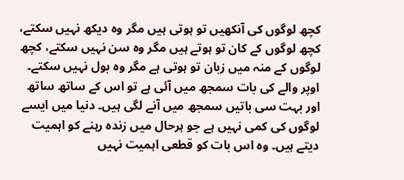کچھ لوگوں کی آنکھیں تو ہوتی ہیں مگر وہ دیکھ نہیں سکتے، کچھ لوگوں کے کان تو ہوتے ہیں مگر وہ سن نہیں سکتے، کچھ لوگوں کے منہ میں زبان تو ہوتی ہے مگر وہ بول نہیں سکتے۔ اوپر والے کی بات سمجھ میں آئی ہے تو اس کے ساتھ ساتھ اور بہت سی باتیں سمجھ میں آنے لگی ہیں۔ دنیا میں ایسے لوگوں کی کمی نہیں ہے جو ہرحال میں زندہ رہنے کو اہمیت دیتے ہیں۔ وہ اس بات کو قطعی اہمیت نہیں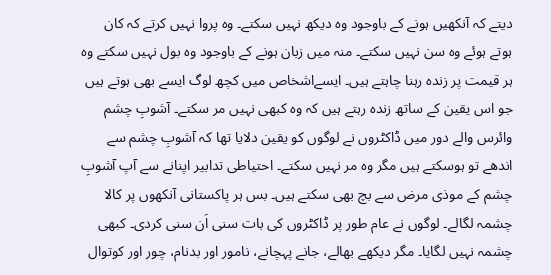دیتے کہ آنکھیں ہونے کے باوجود وہ دیکھ نہیں سکتے۔ وہ پروا نہیں کرتے کہ کان ہوتے ہوئے وہ سن نہیں سکتے۔ منہ میں زبان ہونے کے باوجود وہ بول نہیں سکتے وہ ہر قیمت پر زندہ رہنا چاہتے ہیں۔ ایسےاشخاص میں کچھ لوگ ایسے بھی ہوتے ہیں جو اس یقین کے ساتھ زندہ رہتے ہیں کہ وہ کبھی نہیں مر سکتے۔ آشوبِ چشم وائرس والے دور میں ڈاکٹروں نے لوگوں کو یقین دلایا تھا کہ آشوبِ چشم سے اندھے تو ہوسکتے ہیں مگر وہ مر نہیں سکتے۔ احتیاطی تدابیر اپنانے سے آپ آشوبِ چشم کے موذی مرض سے بچ بھی سکتے ہیں۔ بس ہر پاکستانی آنکھوں پر کالا چشمہ لگالے۔ لوگوں نے عام طور پر ڈاکٹروں کی بات سنی اَن سنی کردی۔ کبھی چشمہ نہیں لگایا۔ مگر دیکھے بھالے، جانے پہچانے، نامور اور بدنام، چور اور کوتوال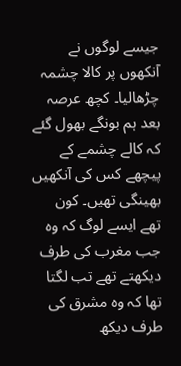جیسے لوگوں نے آنکھوں پر کالا چشمہ چڑھالیا۔ کچھ عرصہ بعد ہم بونگے بھول گئے کہ کالے چشمے کے پیچھے کس کی آنکھیں بھینگی تھیں۔ کون تھے ایسے لوگ کہ وہ جب مغرب کی طرف دیکھتے تھے تب لگتا تھا کہ وہ مشرق کی طرف دیکھ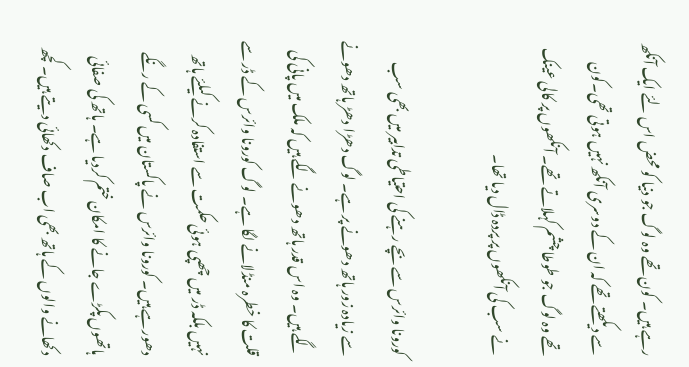رہے ہیں۔ کون تھے وہ لوگ جو دنیا کو محض اس لئے ایک آنکھ سے دیکھتے تھے کہ ان کے دوسری آنکھ نہیں ہوتی تھی۔کون تھے وہ لوگ جو طوطا چشم کہلاتے تھے۔ آنکھوں پر کالی عینک نے سب کی آنکھوں پر پردہ ڈال دیا تھا۔

کورونا وائرس سے بچے رہنے کی احتیاطی تدابیر میں بھی سب سے زیادہ زور ہاتھ دھونے پر ہے۔ لوگ دھڑا دھڑ ہاتھ دھونے لگے ہیں۔ وہ اس قدر ہاتھ دھونے لگے ہیں کہ ملک میں پانی کی قلت کا خطرہ منڈلانے لگا ہے۔ لوگ کورونا وائرس کے ڈر سے نہیں بلکہ ڈر میں چھپی ہوئی حکمت سے استفادہ کرنے کیلئے ہاتھ دھورہے ہیں۔ کورونا وائرس نے پاکستان میں کسی کے رنگے ہاتھوں پکڑے جانے کا امکان ختم کردیا ہے۔ ہاتھ کی صفائی دکھانے والوں کے ہاتھ بھی اب صاف دکھائی دیتے ہیں۔ کچھ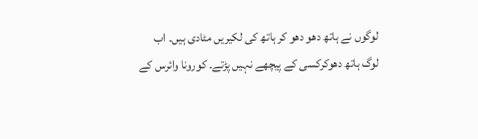لوگوں نے ہاتھ دھو دھو کر ہاتھ کی لکیریں مٹادی ہیں۔ اب لوگ ہاتھ دھوکرکسی کے پیچھے نہیں پڑتے۔ کورونا وائرس کے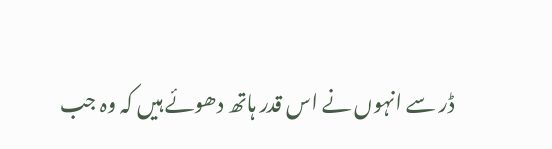ڈر سے انہوں نے اس قدر ہاتھ دھوئے ہیں کہ وہ جب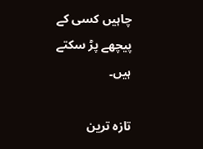چاہیں کسی کے پیچھے پڑ سکتے ہیں۔

تازہ ترین